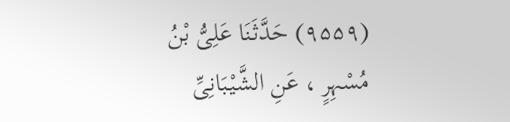(۹۵۵۹) حَدَّثَنَا عَلِیُّ بْنُ مُسْہِرٍ ، عَنِ الشَّیْبَانِیِّ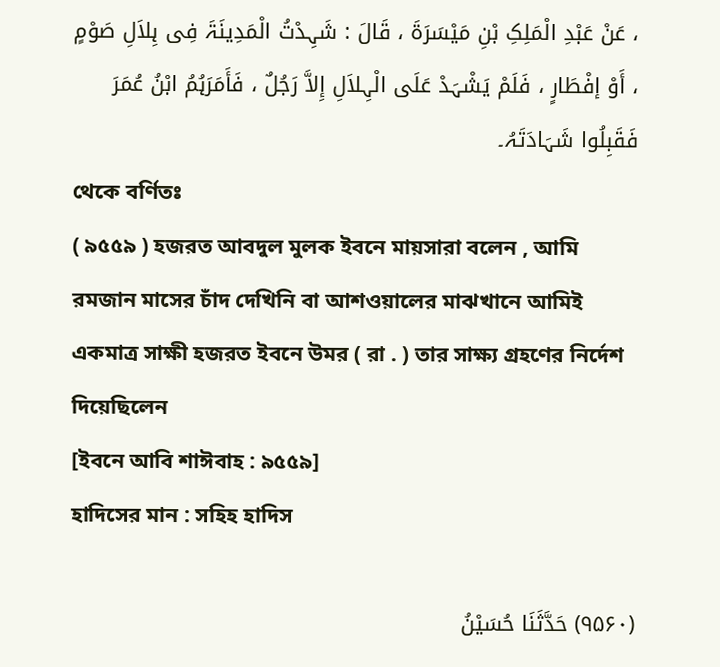، عَنْ عَبْدِ الْمَلِکِ بْنِ مَیْسَرَۃَ ، قَالَ : شَہِدْتُ الْمَدِینَۃَ فِی ہِلاَلِ صَوْمٍ ، أَوْ إفْطَارٍ ، فَلَمْ یَشْہَدْ عَلَی الْہِلاَلِ إِلاَّ رَجُلٌ ، فَأَمَرَہُمُ ابْنُ عُمَرَ فَقَبِلُوا شَہَادَتَہُ۔
থেকে বর্ণিতঃ
( ৯৫৫৯ ) হজরত আবদুল মুলক ইবনে মায়সারা বলেন , আমি রমজান মাসের চাঁদ দেখিনি বা আশওয়ালের মাঝখানে আমিই একমাত্র সাক্ষী হজরত ইবনে উমর ( রা . ) তার সাক্ষ্য গ্রহণের নির্দেশ দিয়েছিলেন
[ইবনে আবি শাঈবাহ : ৯৫৫৯]
হাদিসের মান : সহিহ হাদিস

(۹۵۶۰) حَدَّثَنَا حُسَیْنُ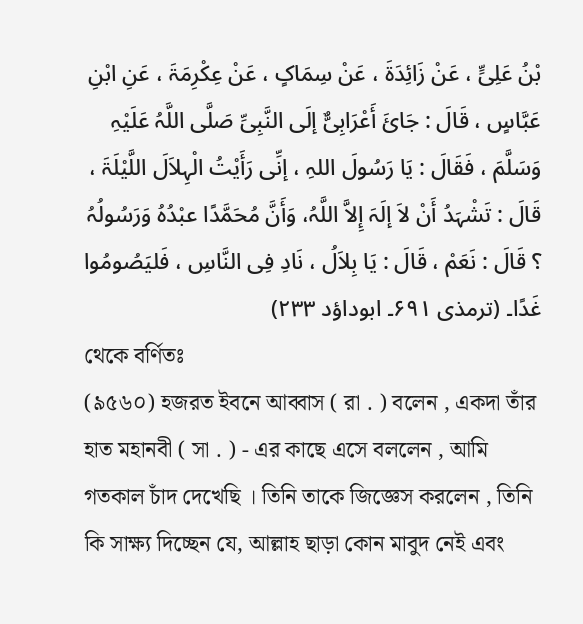بْنُ عَلِیٍّ ، عَنْ زَائِدَۃَ ، عَنْ سِمَاکٍ ، عَنْ عِکْرِمَۃَ ، عَنِ ابْنِ عَبَّاسٍ ، قَالَ : جَائَ أَعْرَابِیٌّ إلَی النَّبِیِّ صَلَّی اللَّہُ عَلَیْہِ وَسَلَّمَ ، فَقَالَ : یَا رَسُولَ اللہِ ، إنِّی رَأَیْتُ الْہِلاَلَ اللَّیْلَۃَ ، قَالَ : تَشْہَدُ أَنْ لاَ إلَہَ إِلاَّ اللَّہُ، وَأَنَّ مُحَمَّدًا عبْدُہُ وَرَسُولُہُ ؟ قَالَ : نَعَمْ ، قَالَ : یَا بِلاَلُ ، نَادِ فِی النَّاسِ ، فَلیَصُومُوا غَدًا۔ (ترمذی ۶۹۱۔ ابوداؤد ۲۳۳)
থেকে বর্ণিতঃ
(৯৫৬০) হজরত ইবনে আব্বাস ( রা . ) বলেন , একদা তাঁর হাত মহানবী ( সা . ) - এর কাছে এসে বললেন , আমি গতকাল চাঁদ দেখেছি । তিনি তাকে জিজ্ঞেস করলেন , তিনি কি সাক্ষ্য দিচ্ছেন যে, আল্লাহ ছাড়া কোন মাবুদ নেই এবং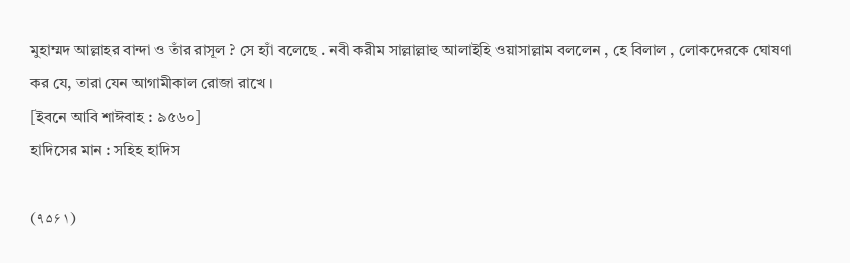মুহাম্মদ আল্লাহর বান্দা ও তাঁর রাসূল ? সে হ্যাঁ বলেছে . নবী করীম সাল্লাল্লাহু আলাইহি ওয়াসাল্লাম বললেন , হে বিলাল , লোকদেরকে ঘোষণা কর যে, তারা যেন আগামীকাল রোজা রাখে ।
[ইবনে আবি শাঈবাহ : ৯৫৬০]
হাদিসের মান : সহিহ হাদিস

(۹۵۶۱)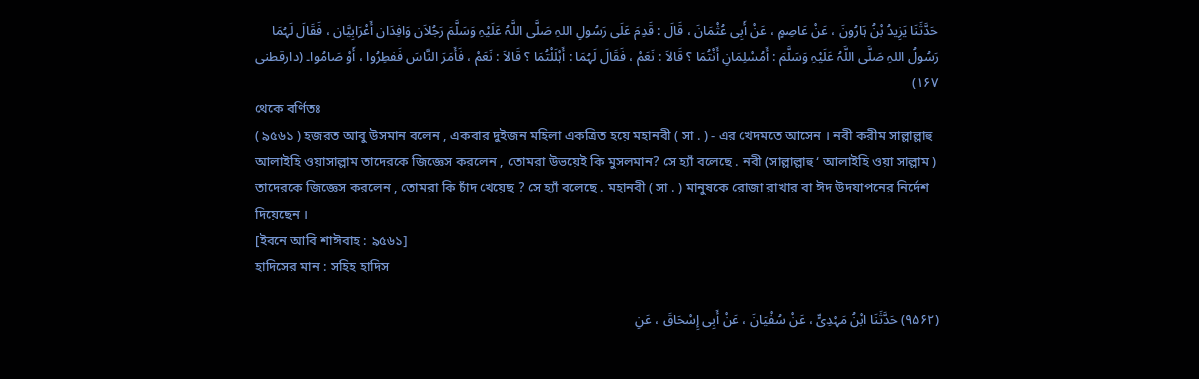حَدَّثَنَا یَزِیدُ بْنُ ہَارُونَ ، عَنْ عَاصِمٍ ، عَنْ أَبِی عُثْمَانَ ، قَالَ : قَدِمَ عَلَی رَسُولِ اللہِ صَلَّی اللَّہُ عَلَیْہِ وَسَلَّمَ رَجُلاَن وَافِدَان أَعْرَابِیَّان ، فَقَالَ لَہُمَا رَسُولُ اللہِ صَلَّی اللَّہُ عَلَیْہِ وَسَلَّمَ : أَمُسْلِمَانِ أَنْتُمَا ؟ قَالاَ : نَعَمْ ، فَقَالَ لَہُمَا : أَہْلَلْتُمَا ؟ قَالاَ : نَعَمْ ، فَأَمَرَ النَّاسَ فَفطِرُوا ، أَوْ صَامُوا۔ (دارقطنی ۱۶۷)
থেকে বর্ণিতঃ
( ৯৫৬১ ) হজরত আবু উসমান বলেন , একবার দুইজন মহিলা একত্রিত হয়ে মহানবী ( সা . ) - এর খেদমতে আসেন । নবী করীম সাল্লাল্লাহু আলাইহি ওয়াসাল্লাম তাদেরকে জিজ্ঞেস করলেন , তোমরা উভয়েই কি মুসলমান? সে হ্যাঁ বলেছে . নবী (সাল্লাল্লাহু ‘ আলাইহি ওয়া সাল্লাম ) তাদেরকে জিজ্ঞেস করলেন , তোমরা কি চাঁদ খেয়েছ ? সে হ্যাঁ বলেছে . মহানবী ( সা . ) মানুষকে রোজা রাখার বা ঈদ উদযাপনের নির্দেশ দিয়েছেন ।
[ইবনে আবি শাঈবাহ : ৯৫৬১]
হাদিসের মান : সহিহ হাদিস

(۹۵۶۲) حَدَّثَنَا ابْنُ مَہْدِیٍّ ، عَنْ سُفْیَانَ ، عَنْ أَبِی إِسْحَاقَ ، عَنِ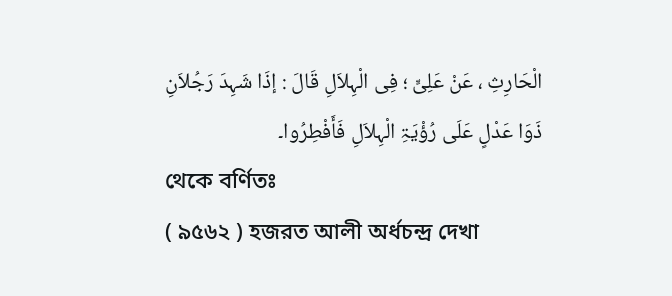الْحَارِثِ ، عَنْ عَلِیٍّ ؛ فِی الْہِلاَلِ قَالَ : إذَا شَہِدَ رَجُلاَنِ ذَوَا عَدْلٍ عَلَی رُؤْیَۃِ الْہِلاَلِ فَأَفْطِرُوا۔
থেকে বর্ণিতঃ
( ৯৫৬২ ) হজরত আলী অর্ধচন্দ্র দেখা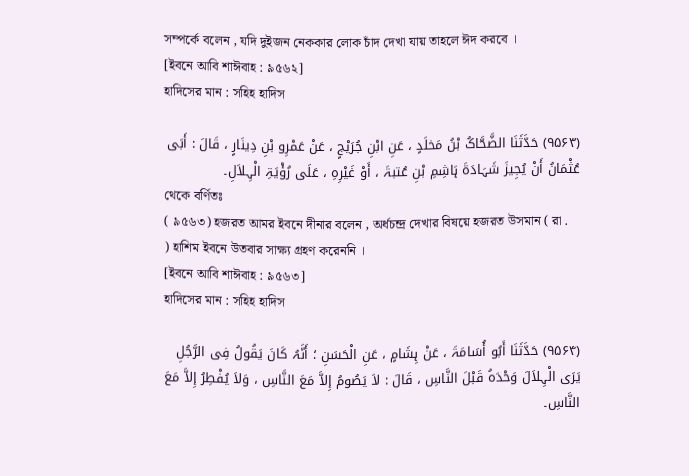সম্পর্কে বলেন , যদি দুইজন নেককার লোক চাঁদ দেখা যায় তাহলে ঈদ করবে ।
[ইবনে আবি শাঈবাহ : ৯৫৬২]
হাদিসের মান : সহিহ হাদিস

(۹۵۶۳) حَدَّثَنَا الضَّحَّاکُ بْنُ مَخلَدٍ ، عَنِ ابْنِ جُرَیْجٍ ، عَنْ عَمْرِو بْنِ دِینَارٍ ، قَالَ : أَبَی عُثْمَانُ أَنْ یُجِیزَ شَہَادَۃَ ہَاشِمِ بْنِ عُتبۃَ ، أَوْ غَیْرِہِ ، عَلَی رُؤْیَۃِ الْہِلاَلِ۔
থেকে বর্ণিতঃ
( ৯৫৬৩) হজরত আমর ইবনে দীনার বলেন , অর্ধচন্দ্র দেখার বিষয়ে হজরত উসমান ( রা . ) হাশিম ইবনে উতবার সাক্ষ্য গ্রহণ করেননি ।
[ইবনে আবি শাঈবাহ : ৯৫৬৩]
হাদিসের মান : সহিহ হাদিস

(۹۵۶۴) حَدَّثَنَا أَبُو أُسَامَۃَ ، عَنْ ہِشَامٍ ، عَنِ الْحَسَنِ ؛ أَنَّہُ کَانَ یَقُولُ فِی الرَّجُلِ یَرَی الْہِلاَلَ وَحْدَہُ قَبْلَ النَّاسِ ، قَالَ : لاَ یَصُومُ إِلاَّ مَعَ النَّاسِ ، وَلاَ یُفْطِرُ إِلاَّ مَعَ النَّاسِ۔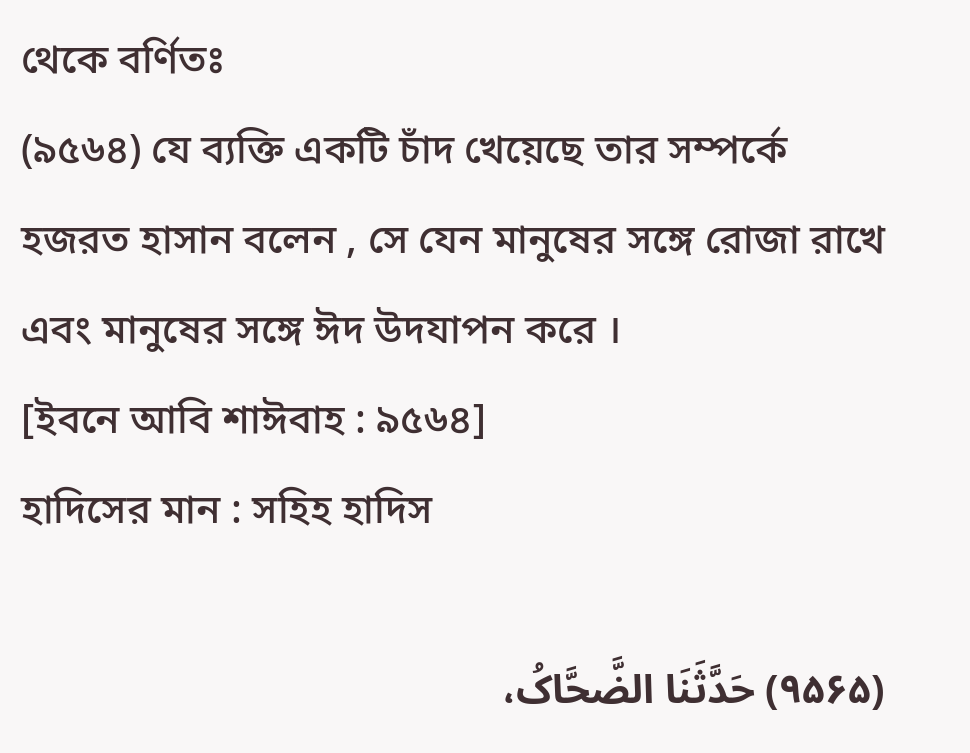থেকে বর্ণিতঃ
(৯৫৬৪) যে ব্যক্তি একটি চাঁদ খেয়েছে তার সম্পর্কে হজরত হাসান বলেন , সে যেন মানুষের সঙ্গে রোজা রাখে এবং মানুষের সঙ্গে ঈদ উদযাপন করে ।
[ইবনে আবি শাঈবাহ : ৯৫৬৪]
হাদিসের মান : সহিহ হাদিস

(۹۵۶۵) حَدَّثَنَا الضَّحَّاکُ،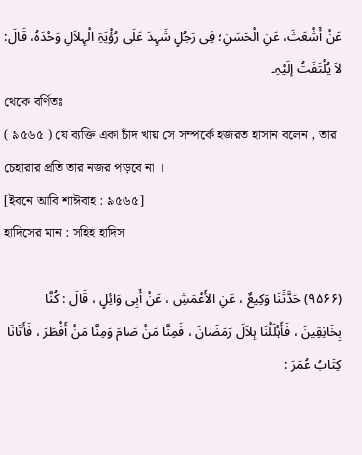عَنْ أَشْعَثَ، عَنِ الْحَسَنِ؛ فِی رَجُلٍ شَہِدَ عَلَی رُؤْیَۃِ الْہِلاَلِ وَحْدَہُ، قَالَ: لاَ یُلْتَفَتُ إلَیْہِ۔
থেকে বর্ণিতঃ
( ৯৫৬৫ ) যে ব্যক্তি একা চাঁদ খায় সে সম্পর্কে হজরত হাসান বলেন , তার চেহারার প্রতি তার নজর পড়বে না ।
[ইবনে আবি শাঈবাহ : ৯৫৬৫]
হাদিসের মান : সহিহ হাদিস

(۹۵۶۶) حَدَّثَنَا وَکِیعٌ ، عَنِ الأَعْمَشِ ، عَنْ أَبِی وَائِلٍ ، قَالَ : کُنَّا بِخَانِقِینَ ، فَأَہْلَلْنَا ہِلاَلَ رَمَضَانَ ، فَمِنَّا مَنْ صَامَ وَمِنَّا مَنْ أَفْطَرَ ، فَأَتَانَا کِتَابُ عُمَرَ :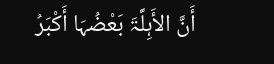أَنَّ الأَہِلَّۃَ بَعْضُہَا أَکْبَرُ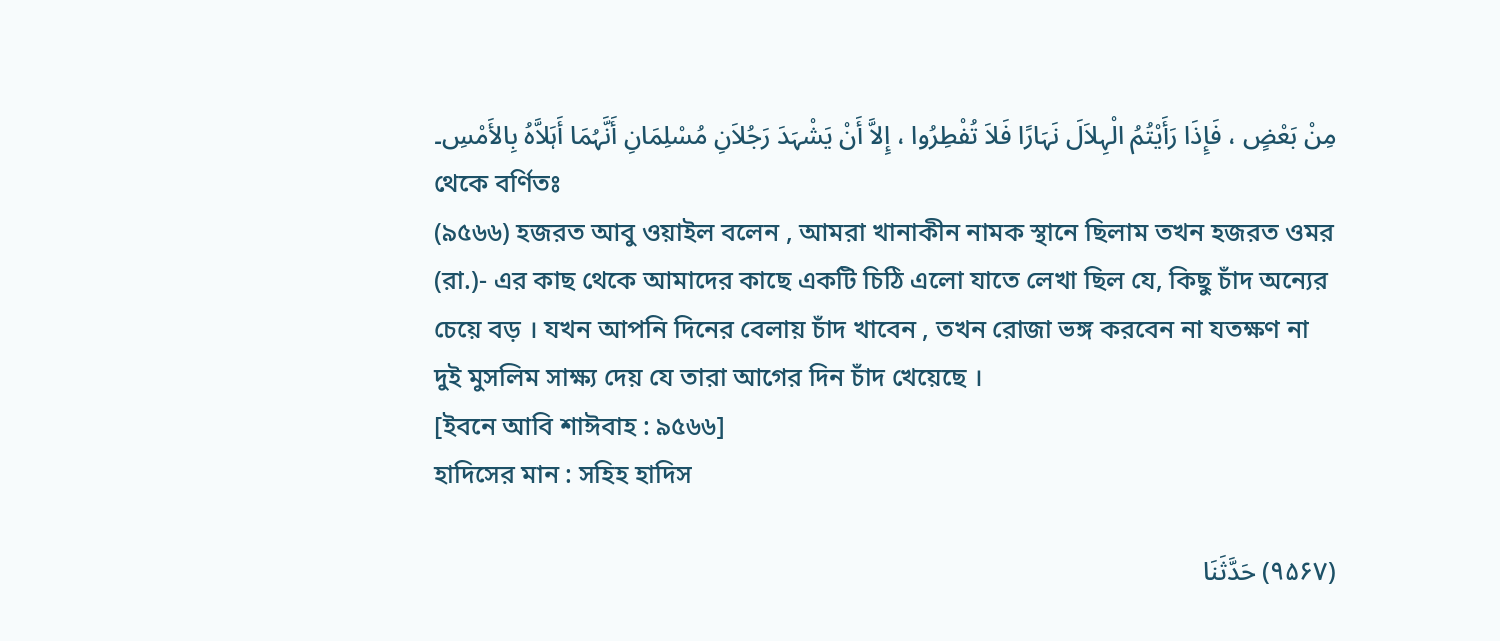مِنْ بَعْضٍ ، فَإِذَا رَأَیْتُمُ الْہِلاَلَ نَہَارًا فَلاَ تُفْطِرُوا ، إِلاَّ أَنْ یَشْہَدَ رَجُلاَنِ مُسْلِمَانِ أَنَّہُمَا أَہَلاَّہُ بِالأَمْسِ۔
থেকে বর্ণিতঃ
(৯৫৬৬) হজরত আবু ওয়াইল বলেন , আমরা খানাকীন নামক স্থানে ছিলাম তখন হজরত ওমর (রা.)- এর কাছ থেকে আমাদের কাছে একটি চিঠি এলো যাতে লেখা ছিল যে, কিছু চাঁদ অন্যের চেয়ে বড় । যখন আপনি দিনের বেলায় চাঁদ খাবেন , তখন রোজা ভঙ্গ করবেন না যতক্ষণ না দুই মুসলিম সাক্ষ্য দেয় যে তারা আগের দিন চাঁদ খেয়েছে ।
[ইবনে আবি শাঈবাহ : ৯৫৬৬]
হাদিসের মান : সহিহ হাদিস

(۹۵۶۷) حَدَّثَنَا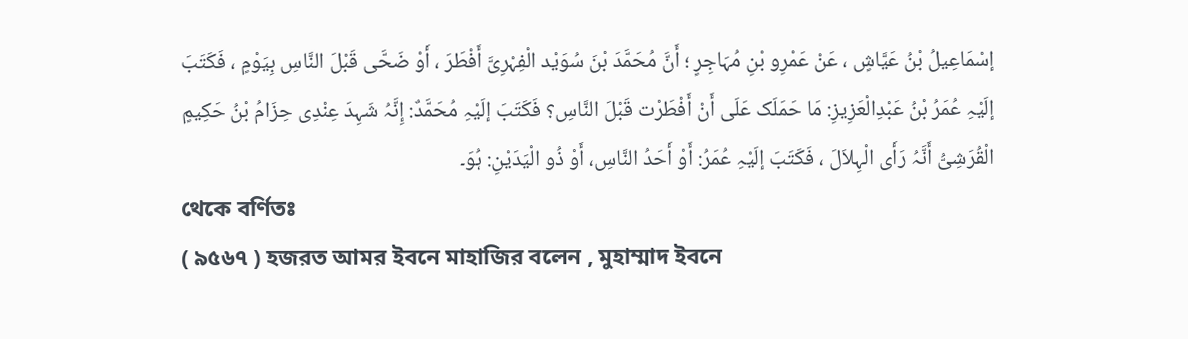إسْمَاعِیلُ بْنُ عَیَّاشٍ ، عَنْ عَمْرِو بْنِ مُہَاجِرٍ ؛ أَنَّ مُحَمَّدَ بْنَ سُوَیْد الْفِہْرِیَّ أَفْطَرَ ، أَوْ ضَحَّی قَبْلَ النَّاسِ بِیَوْمٍ ، فَکَتَبَ إلَیْہِ عُمَرُ بْنُ عَبْدِالْعَزِیزِ: مَا حَمَلَک عَلَی أَنْ أَفْطَرْت قَبْلَ النَّاسِ؟ فَکَتَبَ إلَیْہِ مُحَمَّدٌ: إِنَّہُ شَہِدَ عِنْدِی حِزَامُ بْنُ حَکِیمٍ الْقُرَشِیُّ أَنَّہُ رَأَی الْہِلاَلَ ، فَکَتَبَ إلَیْہِ عُمَرُ: أَوْ أَحَدُ النَّاسِ، أَوْ ذُو الْیَدَیْنِ: ہُوَ۔
থেকে বর্ণিতঃ
( ৯৫৬৭ ) হজরত আমর ইবনে মাহাজির বলেন , মুহাম্মাদ ইবনে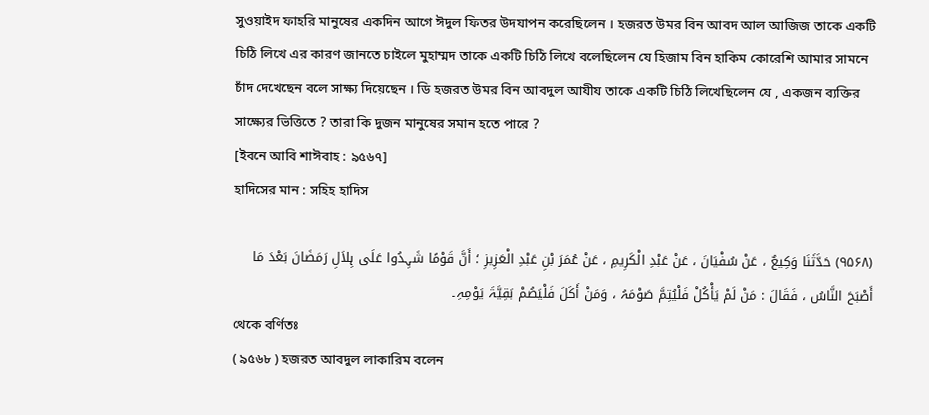সুওয়াইদ ফাহরি মানুষের একদিন আগে ঈদুল ফিতর উদযাপন করেছিলেন । হজরত উমর বিন আবদ আল আজিজ তাকে একটি চিঠি লিখে এর কারণ জানতে চাইলে মুহাম্মদ তাকে একটি চিঠি লিখে বলেছিলেন যে হিজাম বিন হাকিম কোরেশি আমার সামনে চাঁদ দেখেছেন বলে সাক্ষ্য দিয়েছেন । ডি হজরত উমর বিন আবদুল আযীয তাকে একটি চিঠি লিখেছিলেন যে , একজন ব্যক্তির সাক্ষ্যের ভিত্তিতে ? তারা কি দুজন মানুষের সমান হতে পারে ?
[ইবনে আবি শাঈবাহ : ৯৫৬৭]
হাদিসের মান : সহিহ হাদিস

(۹۵۶۸) حَدَّثَنَا وَکِیعٌ ، عَنْ سُفْیَانَ ، عَنْ عَبْدِ الْکَرِیمِ ، عَنْ عُمَرَ بْنِ عَبْدِ الْعَزِیزِ ؛ أَنَّ قَوْمًا شَہِدُوا عَلَی ہِلاَلِ رَمَضَانَ بَعْدَ مَا أَصْبَحَ النَّاسُ ، فَقَالَ : مَنْ لَمْ یَأْکُلْ فَلْیُتِمَّ صَوْمَہُ ، وَمَنْ أَکَلَ فَلْیَصُمْ بَقِیَّۃَ یَوْمِہِ۔
থেকে বর্ণিতঃ
( ৯৫৬৮ ) হজরত আবদুল লাকারিম বলেন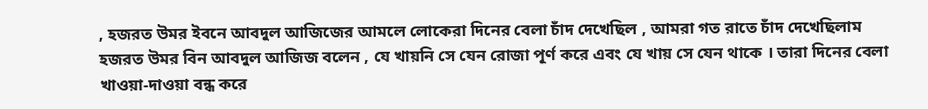, হজরত উমর ইবনে আবদুল আজিজের আমলে লোকেরা দিনের বেলা চাঁদ দেখেছিল , আমরা গত রাতে চাঁদ দেখেছিলাম হজরত উমর বিন আবদুল আজিজ বলেন , যে খায়নি সে যেন রোজা পূর্ণ করে এবং যে খায় সে যেন থাকে । তারা দিনের বেলা খাওয়া-দাওয়া বন্ধ করে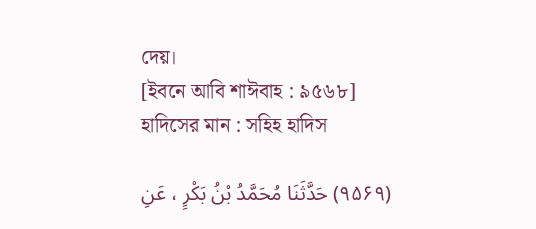দেয়।
[ইবনে আবি শাঈবাহ : ৯৫৬৮]
হাদিসের মান : সহিহ হাদিস

(۹۵۶۹) حَدَّثَنَا مُحَمَّدُ بْنُ بَکْرٍ ، عَنِ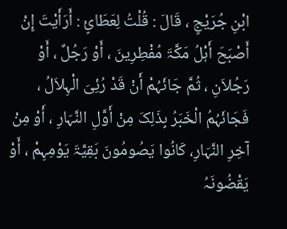ابْنِ جُرَیْجٍ ، قَالَ : قُلْتُ لِعَطَائٍ : أَرَأَیْتَ إِنْ أَصْبَحَ أَہْلُ مَکَّۃَ مُفْطِرِینَ ، أَوْ رَجُلٌ ، أَوْ رَجُلاَنِ ، ثُمَّ جَائَہُمْ أَنْ قَدْ رُئِیَ الْہِلاَلُ ، فَجَائَہُمُ الْخَبَرُ بِذَلِکَ مِنْ أَوَّلِ النَّہَارِ ، أَوْ مِنْ آخِرِ النَّہَارِ، کَانُوا یَصُومُونَ بَقِیَّۃَ یَوْمِہِمْ ، أَوْ یَقْضُونَہُ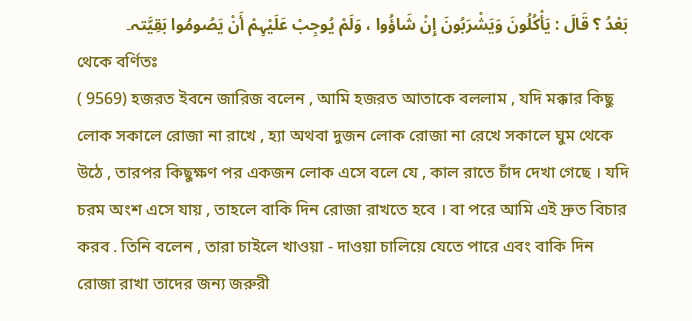بَعْدُ ؟ قَالَ : یَأْکُلُونَ وَیَشْرَبُونَ إِنْ شَاؤُوا ، وَلَمْ یُوجِبْ عَلَیْہِمْ أَنْ یَصُومُوا بَقِیَّتہ۔
থেকে বর্ণিতঃ
( 9569) হজরত ইবনে জারিজ বলেন , আমি হজরত আতাকে বললাম , যদি মক্কার কিছু লোক সকালে রোজা না রাখে , হ্যা অথবা দুজন লোক রোজা না রেখে সকালে ঘুম থেকে উঠে , তারপর কিছুক্ষণ পর একজন লোক এসে বলে যে , কাল রাতে চাঁদ দেখা গেছে । যদি চরম অংশ এসে যায় , তাহলে বাকি দিন রোজা রাখতে হবে । বা পরে আমি এই দ্রুত বিচার করব . তিনি বলেন , তারা চাইলে খাওয়া - দাওয়া চালিয়ে যেতে পারে এবং বাকি দিন রোজা রাখা তাদের জন্য জরুরী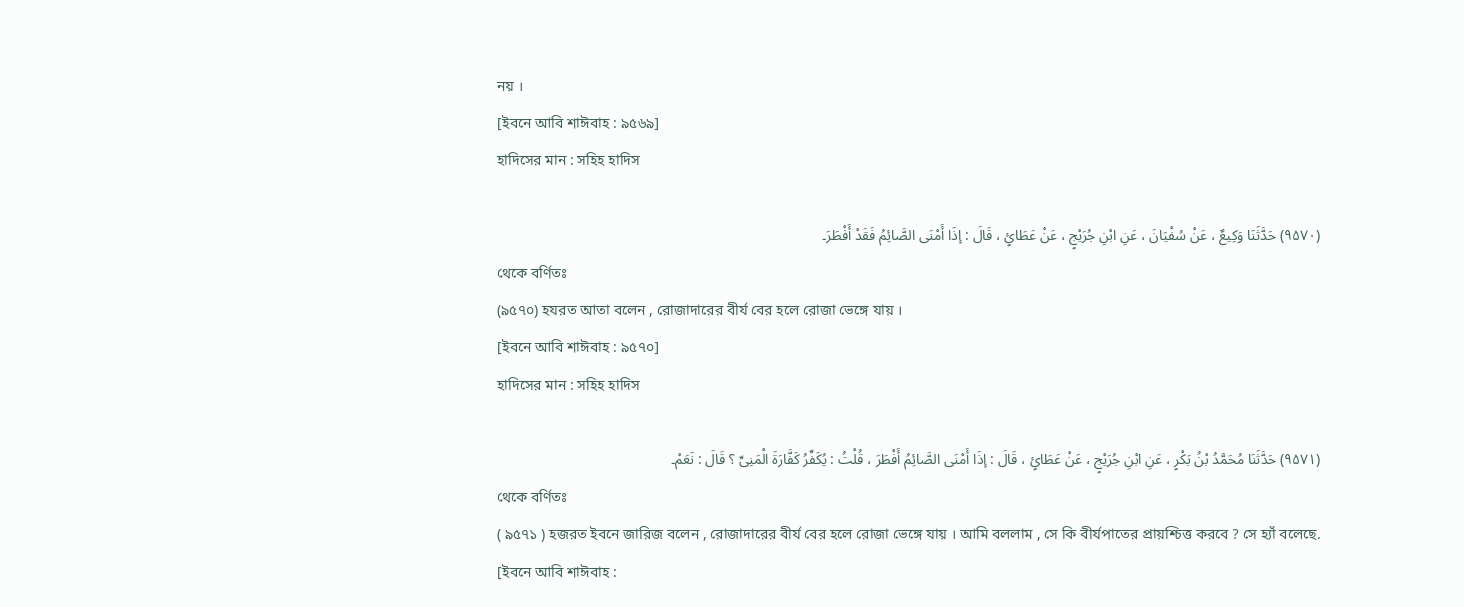নয় ।
[ইবনে আবি শাঈবাহ : ৯৫৬৯]
হাদিসের মান : সহিহ হাদিস

(۹۵۷۰) حَدَّثَنَا وَکِیعٌ ، عَنْ سُفْیَانَ ، عَنِ ابْنِ جُرَیْجٍ ، عَنْ عَطَائٍ ، قَالَ : إذَا أَمْنَی الصَّائِمُ فَقَدْ أَفْطَرَ۔
থেকে বর্ণিতঃ
(৯৫৭০) হযরত আতা বলেন , রোজাদারের বীর্য বের হলে রোজা ভেঙ্গে যায় ।
[ইবনে আবি শাঈবাহ : ৯৫৭০]
হাদিসের মান : সহিহ হাদিস

(۹۵۷۱) حَدَّثَنَا مُحَمَّدُ بْنُ بَکْرٍ ، عَنِ ابْنِ جُرَیْجٍ ، عَنْ عَطَائٍ ، قَالَ : إذَا أَمْنَی الصَّائِمُ أَفْطَرَ ، قُلْتُ : یُکَفِّرُ کَفَّارَۃَ الْمَنِیِّ ؟ قَالَ : نَعَمْ۔
থেকে বর্ণিতঃ
( ৯৫৭১ ) হজরত ইবনে জারিজ বলেন , রোজাদারের বীর্য বের হলে রোজা ভেঙ্গে যায় । আমি বললাম , সে কি বীর্যপাতের প্রায়শ্চিত্ত করবে ? সে হ্যাঁ বলেছে.
[ইবনে আবি শাঈবাহ :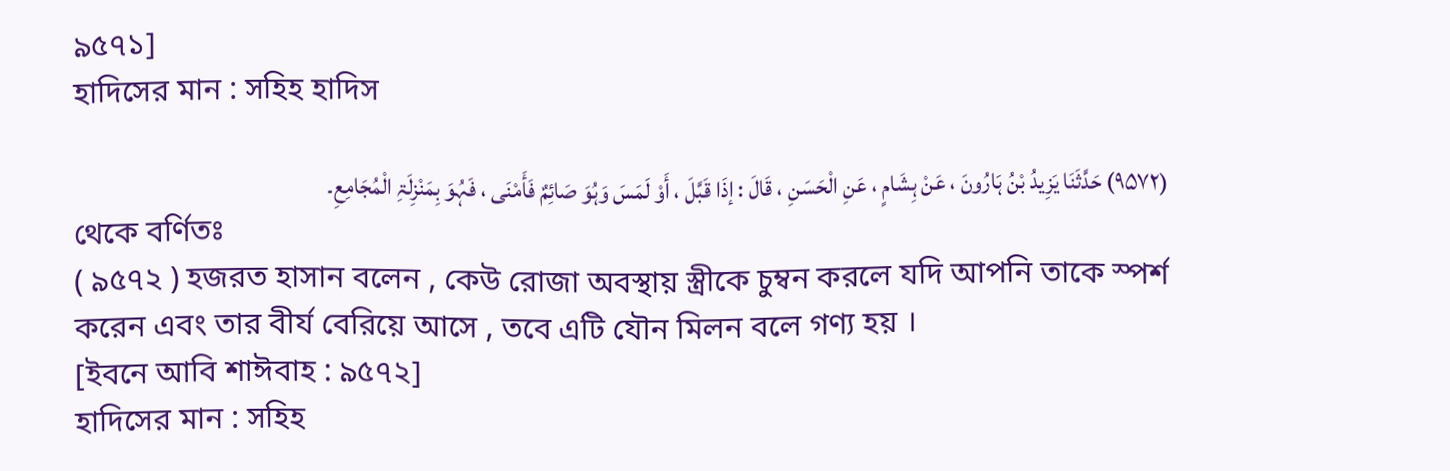৯৫৭১]
হাদিসের মান : সহিহ হাদিস

(۹۵۷۲) حَدَّثَنَا یَزِیدُ بْنُ ہَارُونَ ، عَنْ ہِشَامٍ ، عَنِ الْحَسَنِ ، قَالَ : إذَا قَبَّلَ ، أَوْ لَمَسَ وَہُوَ صَائِمٌ فَأَمْنَی ، فَہُوَ بِمَنْزِلَۃِ الْمُجَامِعِ۔
থেকে বর্ণিতঃ
( ৯৫৭২ ) হজরত হাসান বলেন , কেউ রোজা অবস্থায় স্ত্রীকে চুম্বন করলে যদি আপনি তাকে স্পর্শ করেন এবং তার বীর্য বেরিয়ে আসে , তবে এটি যৌন মিলন বলে গণ্য হয় ।
[ইবনে আবি শাঈবাহ : ৯৫৭২]
হাদিসের মান : সহিহ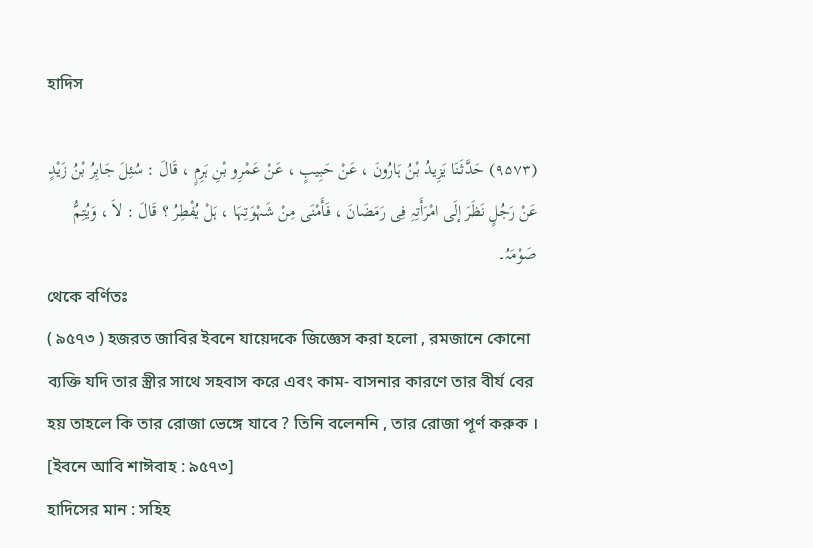হাদিস

(۹۵۷۳) حَدَّثَنَا یَزِیدُ بْنُ ہَارُونَ ، عَنْ حَبِیبٍ ، عَنْ عَمْرِو بْنِ ہَرِمٍ ، قَالَ : سُئِلَ جَابِرُ بْنُ زَیْدٍ عَنْ رَجُلٍ نَظَرَ إلَی امْرَأَتِہِ فِی رَمَضَانَ ، فَأَمْنَی مِنْ شَہْوَتِہَا ، ہَلْ یُفْطِرُ ؟ قَالَ : لاَ ، وَیُتِمُّ صَوْمَہُ۔
থেকে বর্ণিতঃ
( ৯৫৭৩ ) হজরত জাবির ইবনে যায়েদকে জিজ্ঞেস করা হলো , রমজানে কোনো ব্যক্তি যদি তার স্ত্রীর সাথে সহবাস করে এবং কাম- বাসনার কারণে তার বীর্য বের হয় তাহলে কি তার রোজা ভেঙ্গে যাবে ? তিনি বলেননি , তার রোজা পূর্ণ করুক ।
[ইবনে আবি শাঈবাহ : ৯৫৭৩]
হাদিসের মান : সহিহ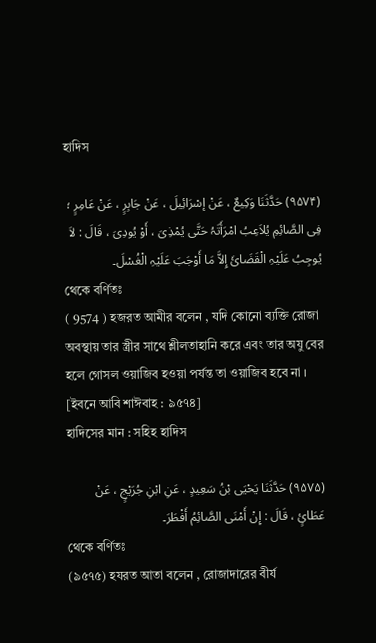হাদিস

(۹۵۷۴) حَدَّثَنَا وَکِیعٌ ، عَنْ إسْرَائِیلَ ، عَنْ جَابِرٍ ، عَنْ عَامِرٍ ؛ فِی الصَّائِمِ یُلاَعِبُ امْرَأَتَہُ حَتَّی یُمْذِیَ ، أَوْ یُودِیَ ، قَالَ : لاَ یُوجِبُ عَلَیْہِ الْقَضَائَ إِلاَّ مَا أَوْجَبَ عَلَیْہِ الْغُسْلَ۔
থেকে বর্ণিতঃ
( 9574 ) হজরত আমীর বলেন , যদি কোনো ব্যক্তি রোজা অবস্থায় তার স্ত্রীর সাথে শ্লীলতাহানি করে এবং তার অযু বের হলে গোসল ওয়াজিব হওয়া পর্যন্ত তা ওয়াজিব হবে না ।
[ইবনে আবি শাঈবাহ : ৯৫৭৪]
হাদিসের মান : সহিহ হাদিস

(۹۵۷۵) حَدَّثَنَا یَحْیَی بْنُ سَعِیدٍ ، عَنِ ابْنِ جُرَیْجٍ ، عَنْ عَطَائٍ ، قَالَ : إِنْ أَمْنَی الصَّائِمُ أَفْطَرَ۔
থেকে বর্ণিতঃ
(৯৫৭৫) হযরত আতা বলেন , রোজাদারের বীর্য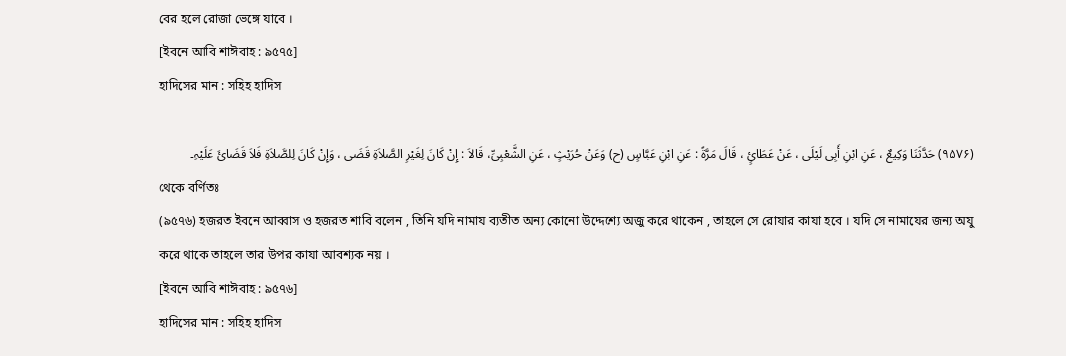বের হলে রোজা ভেঙ্গে যাবে ।
[ইবনে আবি শাঈবাহ : ৯৫৭৫]
হাদিসের মান : সহিহ হাদিস

(۹۵۷۶) حَدَّثَنَا وَکِیعٌ ، عَنِ ابْنِ أَبِی لَیْلَی ، عَنْ عَطَائٍ ، قَالَ مَرَّۃً : عَنِ ابْنِ عَبَّاسٍ (ح) وَعَنْ حُرَیْثٍ ، عَنِ الشَّعْبِیِّ، قَالاَ : إِنْ کَانَ لِغَیْرِ الصَّلاَۃِ قَضَی ، وَإِنْ کَانَ لِلصَّلاَۃِ فَلاَ قَضَائَ عَلَیْہِ۔
থেকে বর্ণিতঃ
(৯৫৭৬) হজরত ইবনে আব্বাস ও হজরত শাবি বলেন , তিনি যদি নামায ব্যতীত অন্য কোনো উদ্দেশ্যে অজু করে থাকেন , তাহলে সে রোযার কাযা হবে । যদি সে নামাযের জন্য অযু করে থাকে তাহলে তার উপর কাযা আবশ্যক নয় ।
[ইবনে আবি শাঈবাহ : ৯৫৭৬]
হাদিসের মান : সহিহ হাদিস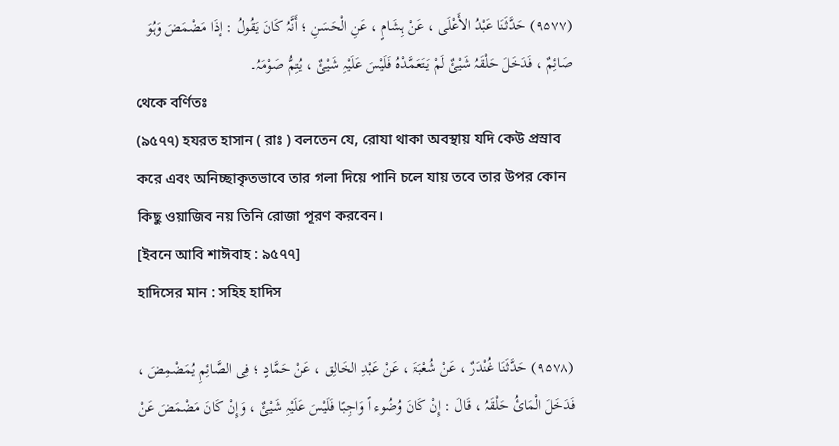(۹۵۷۷) حَدَّثَنَا عَبْدُ الأَعْلَی ، عَنْ ہِشَامٍ ، عَنِ الْحَسَنِ ؛ أَنَّہُ کَانَ یَقُولُ : إذَا مَضْمَضَ وَہُوَ صَائِمٌ ، فَدَخَلَ حَلْقَہُ شَیْئٌ لَمْ یَتَعَمَّدْہُ فَلَیْسَ عَلَیْہِ شَیْئٌ ، یُتِمُّ صَوْمَہُ۔
থেকে বর্ণিতঃ
(৯৫৭৭) হযরত হাসান ( রাঃ ) বলতেন যে, রোযা থাকা অবস্থায় যদি কেউ প্রস্রাব করে এবং অনিচ্ছাকৃতভাবে তার গলা দিয়ে পানি চলে যায় তবে তার উপর কোন কিছু ওয়াজিব নয় তিনি রোজা পূরণ করবেন।
[ইবনে আবি শাঈবাহ : ৯৫৭৭]
হাদিসের মান : সহিহ হাদিস

(۹۵۷۸) حَدَّثَنَا غُنْدَرٌ ، عَنْ شُعْبَۃَ ، عَنْ عَبْدِ الخَالِق ، عَنْ حَمَّادٍ ؛ فِی الصَّائِمِ یُمَضْمِضَ ، فَدَخَلَ الْمَائُ حَلْقَہُ ، قَالَ : إِنْ کَانَ وُضُوء اً وَاجِبًا فَلَیْسَ عَلَیْہِ شَیْئٌ ، وَإِنْ کَانَ مَضْمَضَ عَنْ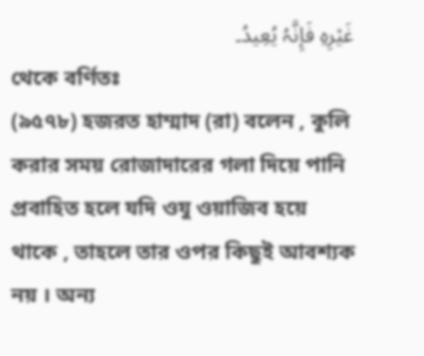غَیْرِہِ فَإِنَّہُ یُعِیدُ۔
থেকে বর্ণিতঃ
(৯৫৭৮) হজরত হাম্মাদ (রা) বলেন , কুলি করার সময় রোজাদারের গলা দিয়ে পানি প্রবাহিত হলে যদি ওযু ওয়াজিব হয়ে থাকে , তাহলে তার ওপর কিছুই আবশ্যক নয় । অন্য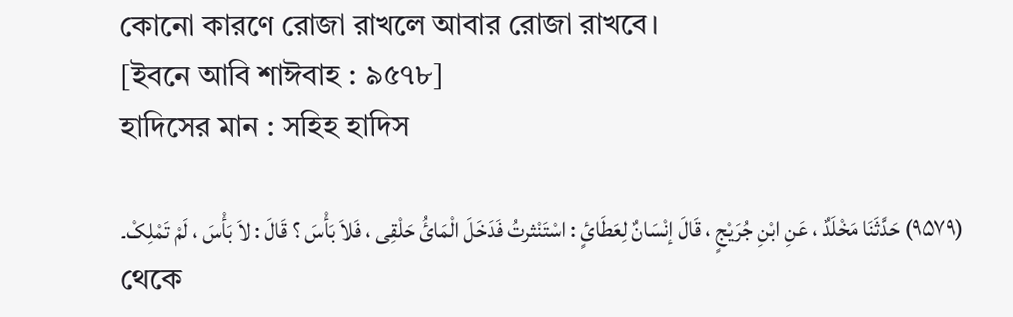কোনো কারণে রোজা রাখলে আবার রোজা রাখবে।
[ইবনে আবি শাঈবাহ : ৯৫৭৮]
হাদিসের মান : সহিহ হাদিস

(۹۵۷۹) حَدَّثَنَا مَخْلَدٌ ، عَنِ ابْنِ جُرَیْجٍ ، قَالَ إنْسَانٌ لِعَطَائٍ : اسْتَنْثرتُ فَدَخَلَ الْمَائُ حَلْقِی ، فَلاَ بَأْسَ ؟ قَالَ : لاَ بَأْسَ ، لَمْ تَمْلِکْ۔
থেকে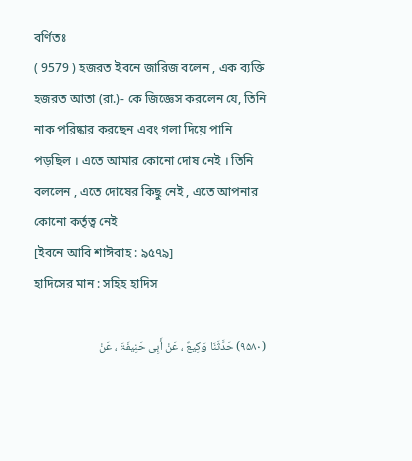বর্ণিতঃ
( 9579 ) হজরত ইবনে জারিজ বলেন , এক ব্যক্তি হজরত আতা (রা.)- কে জিজ্ঞেস করলেন যে, তিনি নাক পরিষ্কার করছেন এবং গলা দিয়ে পানি পড়ছিল । এতে আমার কোনো দোষ নেই । তিনি বললেন , এতে দোষের কিছু নেই , এতে আপনার কোনো কর্তৃত্ব নেই
[ইবনে আবি শাঈবাহ : ৯৫৭৯]
হাদিসের মান : সহিহ হাদিস

(۹۵۸۰) حَدَّثَنَا وَکِیعٌ ، عَنْ أَبِی حَنِیفَۃَ ، عَنْ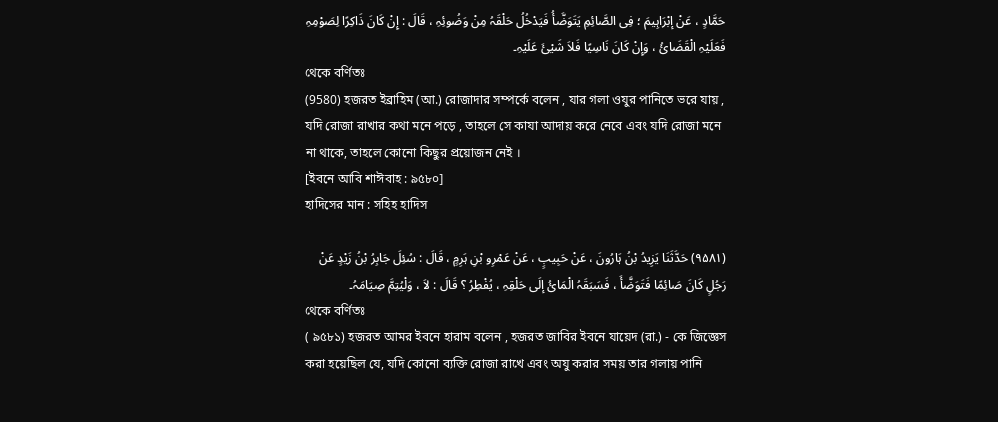حَمَّادٍ ، عَنْ إبْرَاہِیمَ ؛ فِی الصَّائِمِ یَتَوَضَّأُ فَیَدْخُلُ حَلْقَہُ مِنْ وَضُوئِہِ ، قَالَ : إِنْ کَانَ ذَاکِرًا لِصَوْمِہِ فَعَلَیْہِ الْقَضَائُ ، وَإِنْ کَانَ نَاسِیًا فَلاَ شَیْئَ عَلَیْہِ۔
থেকে বর্ণিতঃ
(9580) হজরত ইব্রাহিম (আ.) রোজাদার সম্পর্কে বলেন , যার গলা ওযুর পানিতে ভরে যায় , যদি রোজা রাখার কথা মনে পড়ে , তাহলে সে কাযা আদায় করে নেবে এবং যদি রোজা মনে না থাকে, তাহলে কোনো কিছুর প্রয়োজন নেই ।
[ইবনে আবি শাঈবাহ : ৯৫৮০]
হাদিসের মান : সহিহ হাদিস

(۹۵۸۱) حَدَّثَنَا یَزِیدُ بْنُ ہَارُونَ ، عَنْ حَبِیبٍ ، عَنْ عَمْرِو بْنِ ہَرِمٍ ، قَالَ : سُئِلَ جَابِرُ بْنُ زَیْدٍ عَنْ رَجُلٍ کَانَ صَائِمًا فَتَوَضَّأَ ، فَسَبَقَہُ الْمَائُ إلَی حَلْقِہِ ، یُفْطِرُ ؟ قَالَ : لاَ ، وَلْیُتِمَّ صِیَامَہُ۔
থেকে বর্ণিতঃ
( ৯৫৮১) হজরত আমর ইবনে হারাম বলেন , হজরত জাবির ইবনে যায়েদ (রা.) - কে জিজ্ঞেস করা হয়েছিল যে, যদি কোনো ব্যক্তি রোজা রাখে এবং অযু করার সময় তার গলায় পানি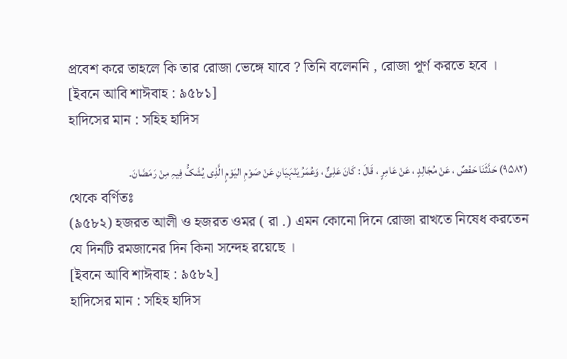প্রবেশ করে তাহলে কি তার রোজা ভেঙ্গে যাবে ? তিনি বলেননি , রোজা পূর্ণ করতে হবে ।
[ইবনে আবি শাঈবাহ : ৯৫৮১]
হাদিসের মান : সহিহ হাদিস

(۹۵۸۲) حَدَّثَنَا حَفْصٌ ، عَنْ مُجَالِدٍ ، عَنْ عَامِرٍ ، قَالَ : کَانَ عَلِیٌّ ، وَعُمَرُ یَنْہَیَانِ عَنْ صَوْمِ الیَوْمٍ الَّذِی یُشَکُّ فِیہِ مِنْ رَمَضَانَ۔
থেকে বর্ণিতঃ
(৯৫৮২) হজরত আলী ও হজরত ওমর ( রা .) এমন কোনো দিনে রোজা রাখতে নিষেধ করতেন যে দিনটি রমজানের দিন কিনা সন্দেহ রয়েছে ।
[ইবনে আবি শাঈবাহ : ৯৫৮২]
হাদিসের মান : সহিহ হাদিস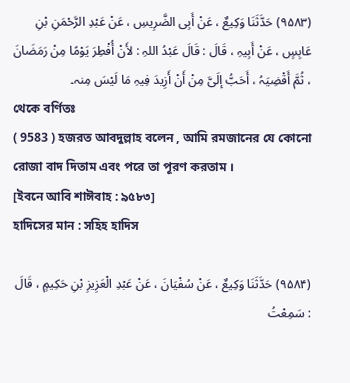(۹۵۸۳) حَدَّثَنَا وَکِیعٌ ، عَنْ أَبِی الضَّرِیسِ ، عَنْ عَبْدِ الرَّحْمَنِ بْنِ عَابِسٍ ، عَنْ أَبِیہِ ، قَالَ : قَالَ عَبْدُ اللہِ : لأَنْ أُفْطِرَ یَوْمًا مِنْ رَمَضَانَ ، ثُمَّ أَقْضِیَہُ ، أَحَبُّ إلَیَّ مِنْ أَنْ أَزِیدَ فِیہِ مَا لَیْسَ مِنہ۔
থেকে বর্ণিতঃ
( 9583 ) হজরত আবদুল্লাহ বলেন , আমি রমজানের যে কোনো রোজা বাদ দিতাম এবং পরে তা পূরণ করতাম ।
[ইবনে আবি শাঈবাহ : ৯৫৮৩]
হাদিসের মান : সহিহ হাদিস

(۹۵۸۴) حَدَّثَنَا وَکِیعٌ ، عَنْ سُفْیَانَ ، عَنْ عَبْدِ الْعَزِیزِ بْنِ حَکِیمٍ ، قَالَ : سَمِعْتُ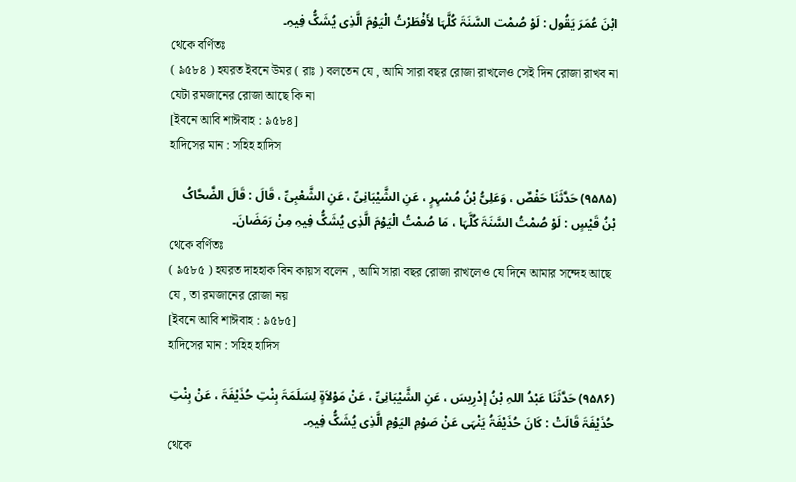ابْنَ عُمَرَ یَقُول : لَوْ صُمْت السَّنَۃَ کُلَّہَا لأَفْطَرْتُ الْیَوْمَ الَّذِی یُشَکُّ فِیہِ۔
থেকে বর্ণিতঃ
( ৯৫৮৪ ) হযরত ইবনে উমর ( রাঃ ) বলতেন যে , আমি সারা বছর রোজা রাখলেও সেই দিন রোজা রাখব না যেটা রমজানের রোজা আছে কি না
[ইবনে আবি শাঈবাহ : ৯৫৮৪]
হাদিসের মান : সহিহ হাদিস

(۹۵۸۵) حَدَّثَنَا حَفْصٌ ، وَعَلِیُّ بْنُ مُسْہِرٍ ، عَنِ الشَّیْبَانِیِّ ، عَنِ الشَّعْبِیِّ ، قَالَ : قَالَ الضَّحَّاکُ بْنُ قَیْسٍ : لَوْ صُمْتُ السَّنَۃَ کُلَّہَا ، مَا صُمْتُ الْیَوْمَ الَّذِی یُشَکُّ فِیہِ مِنْ رَمَضَانَ۔
থেকে বর্ণিতঃ
( ৯৫৮৫ ) হযরত দাহহাক বিন কায়স বলেন , আমি সারা বছর রোজা রাখলেও যে দিনে আমার সন্দেহ আছে যে , তা রমজানের রোজা নয়
[ইবনে আবি শাঈবাহ : ৯৫৮৫]
হাদিসের মান : সহিহ হাদিস

(۹۵۸۶) حَدَّثَنَا عَبْدُ اللہِ بْنُ إدْرِیسَ ، عَنِ الشَّیْبَانِیِّ ، عَنْ مَوْلاَۃٍ لِسَلَمَۃَ بِنْتِ حُذَیْفَۃَ ، عَنْ بِنْتِ حُذَیْفَۃَ قَالَتْ : کَانَ حُذَیْفَۃُ یَنْہَی عَنْ صَوْمِ الیَوْمِ الَّذِی یُشَکُّ فِیہِ۔
থেকে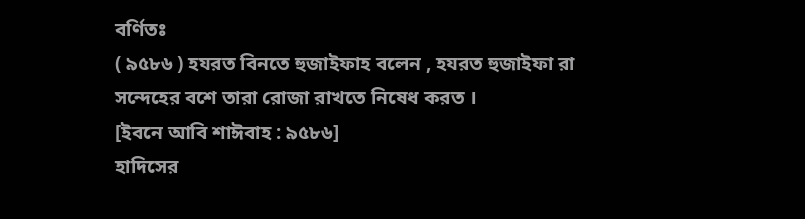বর্ণিতঃ
( ৯৫৮৬ ) হযরত বিনতে হুজাইফাহ বলেন , হযরত হুজাইফা রা সন্দেহের বশে তারা রোজা রাখতে নিষেধ করত ।
[ইবনে আবি শাঈবাহ : ৯৫৮৬]
হাদিসের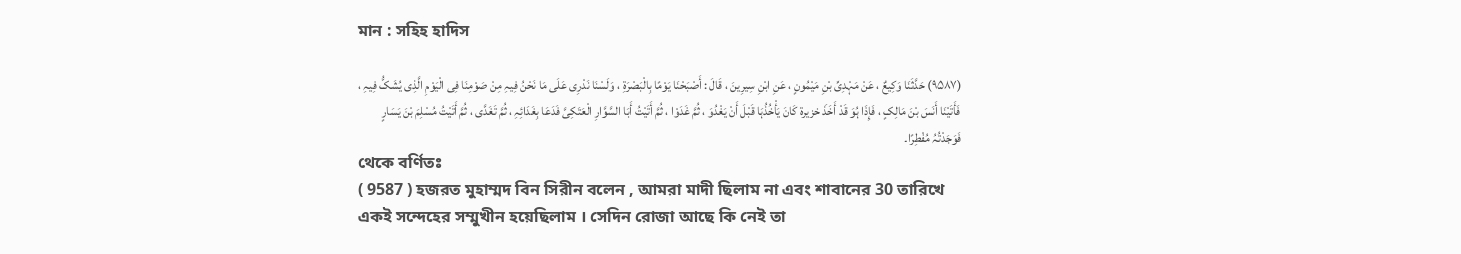মান : সহিহ হাদিস

(۹۵۸۷) حَدَّثَنَا وَکِیعٌ ، عَنْ مَہْدِیِّ بْنِ مَیْمُونٍ ، عَنِ ابْنِ سِیرِینَ ، قَالَ : أَصْبَحْنَا یَوْمًا بِالْبَصْرَۃِ ، وَلَسْنَا نَدْرِی عَلَی مَا نَحْنُ فِیہِ مِنْ صَوْمِنَا فِی الْیَوْمِ الَّذِی یُشَکُّ فِیہِ ، فَأَتَیْنَا أَنَسَ بْنَ مَالِکٍ ، فَإِذَا ہُوَ قَدْ أَخَذَ خزیرۃ کَانَ یَأْخُذُہَا قَبْلَ أَنْ یَغْدُوَ ، ثُمَّ غَدَوْا ، ثُمَّ أَتَیْتُ أَبَا السَّوَّارِ الْعَتَکِیَّ فَدَعَا بِغَدَائِہِ ، ثُمَّ تَغَدَّی ، ثُمَّ أَتَیْتُ مُسْلِمَ بْنَ یَسَارٍ فَوَجَدْتُہُ مُفْطِرًا۔
থেকে বর্ণিতঃ
( 9587 ) হজরত মুহাম্মদ বিন সিরীন বলেন , আমরা মাদী ছিলাম না এবং শাবানের 30 তারিখে একই সন্দেহের সম্মুখীন হয়েছিলাম । সেদিন রোজা আছে কি নেই তা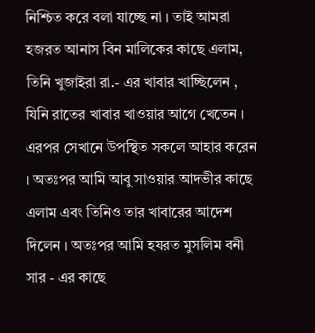নিশ্চিত করে বলা যাচ্ছে না । তাই আমরা হজরত আনাস বিন মালিকের কাছে এলাম, তিনি খুজাইরা রা.- এর খাবার খাচ্ছিলেন , যিনি রাতের খাবার খাওয়ার আগে খেতেন । এরপর সেখানে উপস্থিত সকলে আহার করেন । অতঃপর আমি আবু সাওয়ার আদভীর কাছে এলাম এবং তিনিও তার খাবারের আদেশ দিলেন । অতঃপর আমি হযরত মুসলিম বনী সার - এর কাছে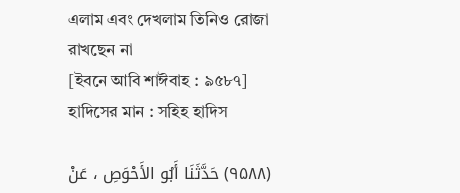এলাম এবং দেখলাম তিনিও রোজা রাখছেন না
[ইবনে আবি শাঈবাহ : ৯৫৮৭]
হাদিসের মান : সহিহ হাদিস

(۹۵۸۸) حَدَّثَنَا أَبُو الأَحْوَصِ ، عَنْ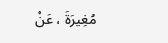مُغِیرَۃَ ، عَنْ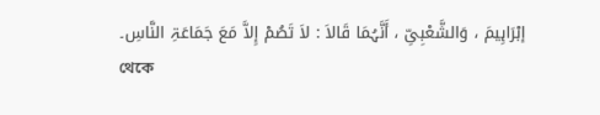إبْرَاہِیمَ ، وَالشَّعْبِیِّ ، أَنَّہُمَا قَالاَ : لاَ تَصُمْ إِلاَّ مَعَ جَمَاعَۃِ النَّاسِ۔
থেকে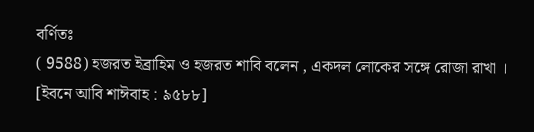বর্ণিতঃ
( 9588) হজরত ইব্রাহিম ও হজরত শাবি বলেন , একদল লোকের সঙ্গে রোজা রাখা ।
[ইবনে আবি শাঈবাহ : ৯৫৮৮]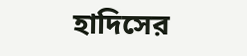হাদিসের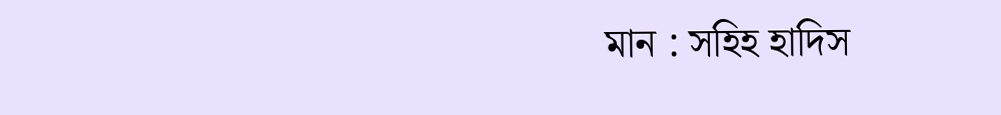মান : সহিহ হাদিস